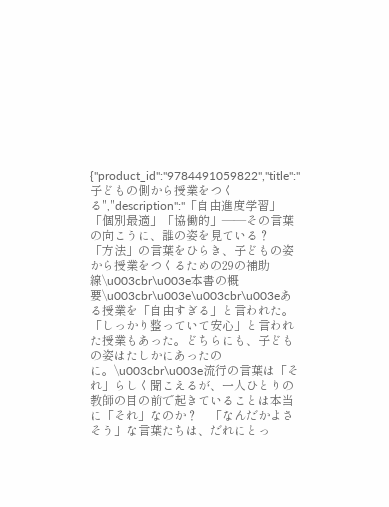{"product_id":"9784491059822","title":"子どもの側から授業をつくる","description":"「自由進度学習」「個別最適」「協働的」――その言葉の向こうに、誰の姿を見ている？　「方法」の言葉をひらき、子どもの姿から授業をつくるための29の補助線\u003cbr\u003e本書の概要\u003cbr\u003e\u003cbr\u003eある授業を「自由すぎる」と言われた。「しっかり整っていて安心」と言われた授業もあった。どちらにも、子どもの姿はたしかにあったのに。\u003cbr\u003e流行の言葉は「それ」らしく聞こえるが、一人ひとりの教師の目の前で起きていることは本当に「それ」なのか？　「なんだかよさそう」な言葉たちは、だれにとっ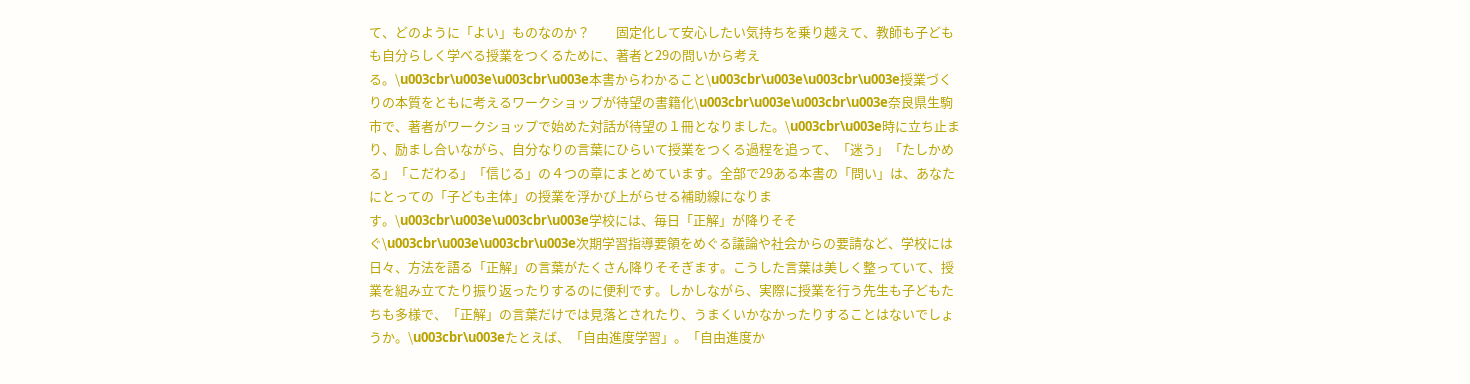て、どのように「よい」ものなのか？　　固定化して安心したい気持ちを乗り越えて、教師も子どもも自分らしく学べる授業をつくるために、著者と29の問いから考える。\u003cbr\u003e\u003cbr\u003e本書からわかること\u003cbr\u003e\u003cbr\u003e授業づくりの本質をともに考えるワークショップが待望の書籍化\u003cbr\u003e\u003cbr\u003e奈良県生駒市で、著者がワークショップで始めた対話が待望の１冊となりました。\u003cbr\u003e時に立ち止まり、励まし合いながら、自分なりの言葉にひらいて授業をつくる過程を追って、「迷う」「たしかめる」「こだわる」「信じる」の４つの章にまとめています。全部で29ある本書の「問い」は、あなたにとっての「子ども主体」の授業を浮かび上がらせる補助線になります。\u003cbr\u003e\u003cbr\u003e学校には、毎日「正解」が降りそそぐ\u003cbr\u003e\u003cbr\u003e次期学習指導要領をめぐる議論や社会からの要請など、学校には日々、方法を語る「正解」の言葉がたくさん降りそそぎます。こうした言葉は美しく整っていて、授業を組み立てたり振り返ったりするのに便利です。しかしながら、実際に授業を行う先生も子どもたちも多様で、「正解」の言葉だけでは見落とされたり、うまくいかなかったりすることはないでしょうか。\u003cbr\u003eたとえば、「自由進度学習」。「自由進度か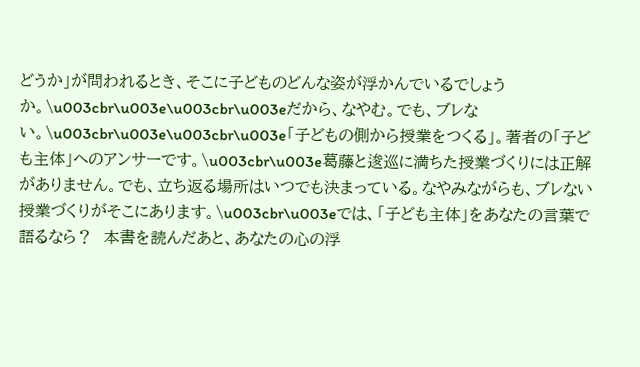どうか」が問われるとき、そこに子どものどんな姿が浮かんでいるでしょうか。\u003cbr\u003e\u003cbr\u003eだから、なやむ。でも、ブレない。\u003cbr\u003e\u003cbr\u003e「子どもの側から授業をつくる」。著者の「子ども主体」へのアンサーです。\u003cbr\u003e葛藤と逡巡に満ちた授業づくりには正解がありません。でも、立ち返る場所はいつでも決まっている。なやみながらも、ブレない授業づくりがそこにあります。\u003cbr\u003eでは、「子ども主体」をあなたの言葉で語るなら？　本書を読んだあと、あなたの心の浮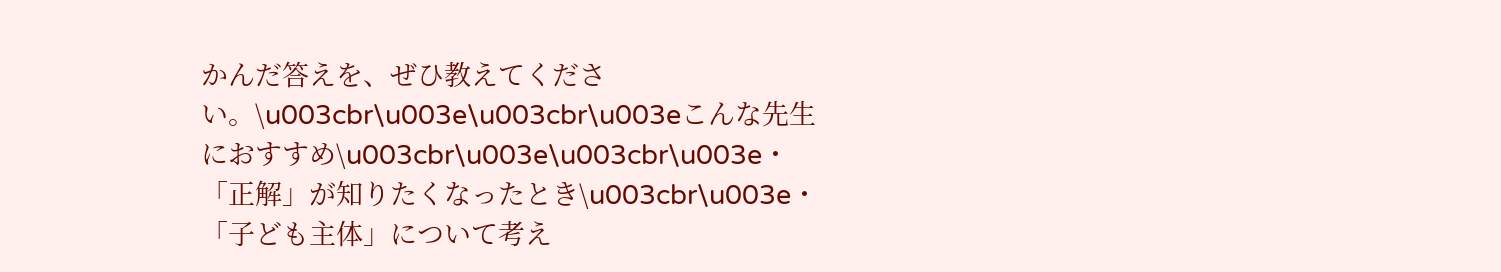かんだ答えを、ぜひ教えてください。\u003cbr\u003e\u003cbr\u003eこんな先生におすすめ\u003cbr\u003e\u003cbr\u003e・「正解」が知りたくなったとき\u003cbr\u003e・「子ども主体」について考え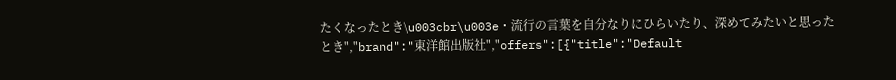たくなったとき\u003cbr\u003e・流行の言葉を自分なりにひらいたり、深めてみたいと思ったとき","brand":"東洋館出版社","offers":[{"title":"Default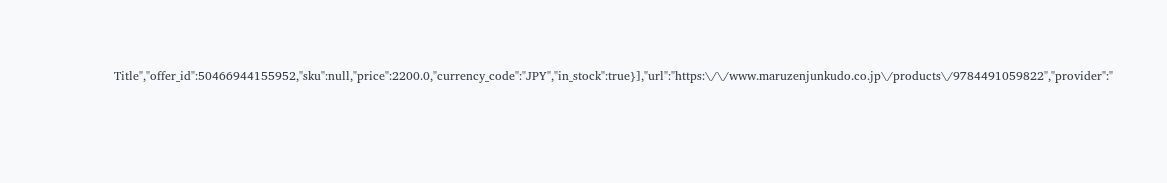Title","offer_id":50466944155952,"sku":null,"price":2200.0,"currency_code":"JPY","in_stock":true}],"url":"https:\/\/www.maruzenjunkudo.co.jp\/products\/9784491059822","provider":"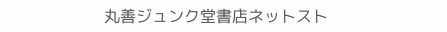丸善ジュンク堂書店ネットスト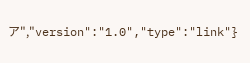ア","version":"1.0","type":"link"}